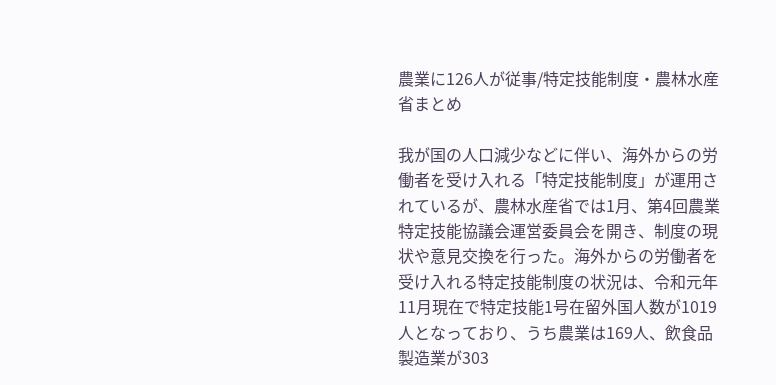農業に126人が従事/特定技能制度・農林水産省まとめ

我が国の人口減少などに伴い、海外からの労働者を受け入れる「特定技能制度」が運用されているが、農林水産省では1月、第4回農業特定技能協議会運営委員会を開き、制度の現状や意見交換を行った。海外からの労働者を受け入れる特定技能制度の状況は、令和元年11月現在で特定技能1号在留外国人数が1019人となっており、うち農業は169人、飲食品製造業が303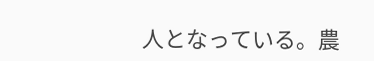人となっている。農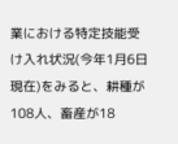業における特定技能受け入れ状況(今年1月6日現在)をみると、耕種が108人、畜産が18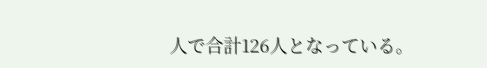人で合計126人となっている。